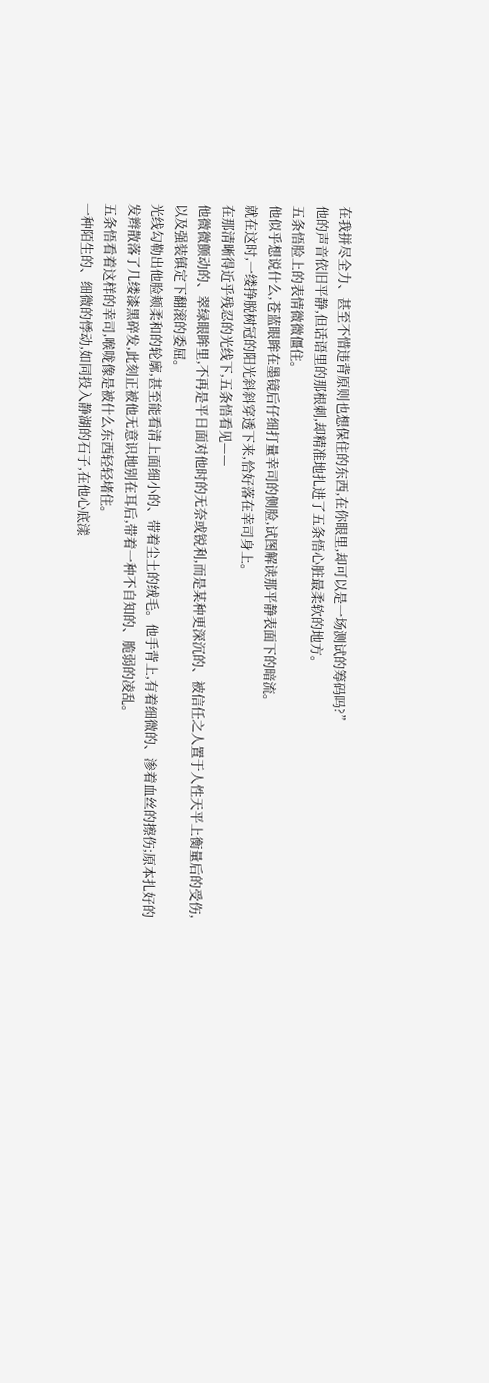在我拼尽全力、甚至不惜违背原则也想保住的东西,在你眼里,却可以是一场测试的筹码吗?”
他的声音依旧平静,但话语里的那根刺,却精准地扎进了五条悟心脏最柔软的地方。
五条悟脸上的表情微微僵住。
他似乎想说什么,苍蓝眼眸在墨镜后仔细打量幸司的侧脸,试图解读那平静表面下的暗流。
就在这时,一缕挣脱树冠的阳光斜斜穿透下来,恰好落在幸司身上。
在那清晰得近乎残忍的光线下,五条悟看见——
他微微颤动的、翠绿眼眸里,不再是平日面对他时的无奈或锐利,而是某种更深沉的、被信任之人置于人性天平上衡量后的受伤,以及强装镇定下翻滚的委屈。
光线勾勒出他脸颊柔和的轮廓,甚至能看清上面细小的、带着尘土的绒毛。他手背上,有着细微的、渗着血丝的擦伤;原本扎好的发辫散落了几缕漆黑碎发,此刻正被他无意识地别在耳后,带着一种不自知的、脆弱的凌乱。
五条悟看着这样的幸司,喉咙像是被什么东西轻轻堵住。
一种陌生的、细微的悸动,如同投入静湖的石子,在他心底漾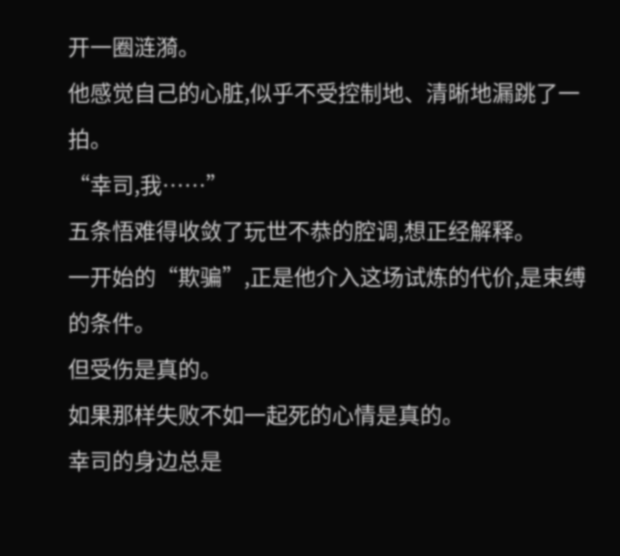开一圈涟漪。
他感觉自己的心脏,似乎不受控制地、清晰地漏跳了一拍。
“幸司,我……”
五条悟难得收敛了玩世不恭的腔调,想正经解释。
一开始的“欺骗”,正是他介入这场试炼的代价,是束缚的条件。
但受伤是真的。
如果那样失败不如一起死的心情是真的。
幸司的身边总是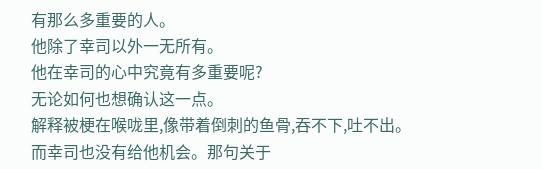有那么多重要的人。
他除了幸司以外一无所有。
他在幸司的心中究竟有多重要呢?
无论如何也想确认这一点。
解释被梗在喉咙里,像带着倒刺的鱼骨,吞不下,吐不出。
而幸司也没有给他机会。那句关于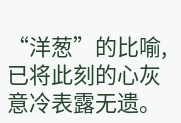“洋葱”的比喻,已将此刻的心灰意冷表露无遗。